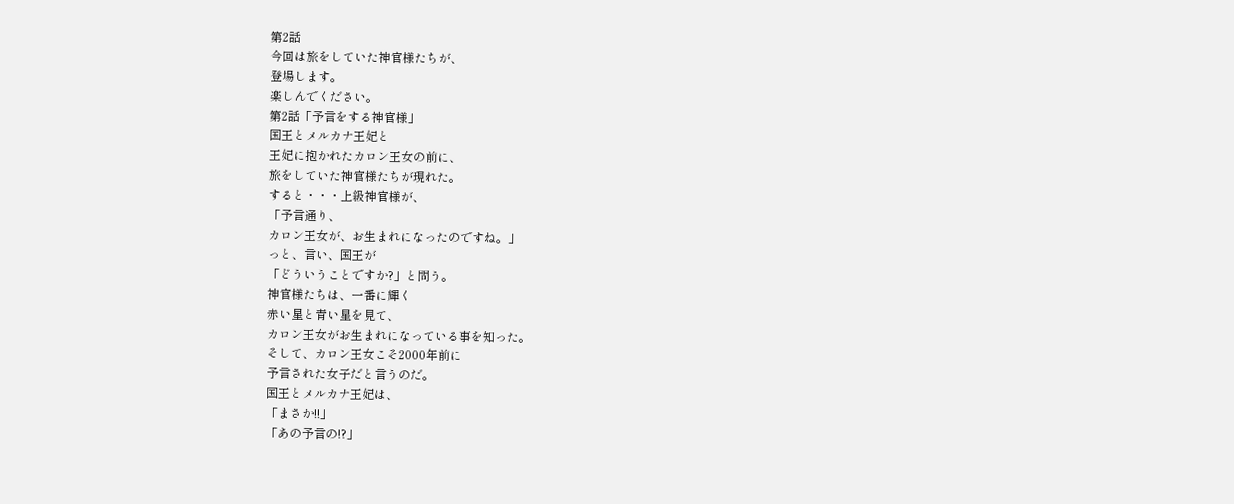第2話
今回は旅をしていた神官様たちが、
登場します。
楽しんでください。
第2話「予言をする神官様」
国王とメルカナ王妃と
王妃に抱かれたカロン王女の前に、
旅をしていた神官様たちが現れた。
すると・・・上級神官様が、
「予言通り、
カロン王女が、お生まれになったのですね。」
っと、言い、国王が
「どういうことですか?」と問う。
神官様たちは、一番に輝く
赤い星と青い星を見て、
カロン王女がお生まれになっている事を知った。
そして、カロン王女こそ2000年前に
予言された女子だと言うのだ。
国王とメルカナ王妃は、
「まさか!!」
「あの予言の!?」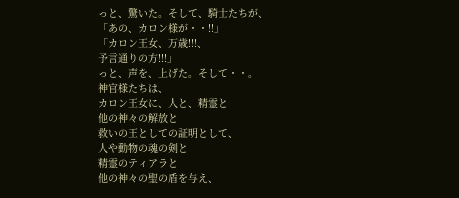っと、驚いた。そして、騎士たちが、
「あの、カロン様が・・!!」
「カロン王女、万歳!!!、
予言通りの方!!!」
っと、声を、上げた。そして・・。
神官様たちは、
カロン王女に、人と、精霊と
他の神々の解放と
救いの王としての証明として、
人や動物の魂の剣と
精霊のティアラと
他の神々の聖の盾を与え、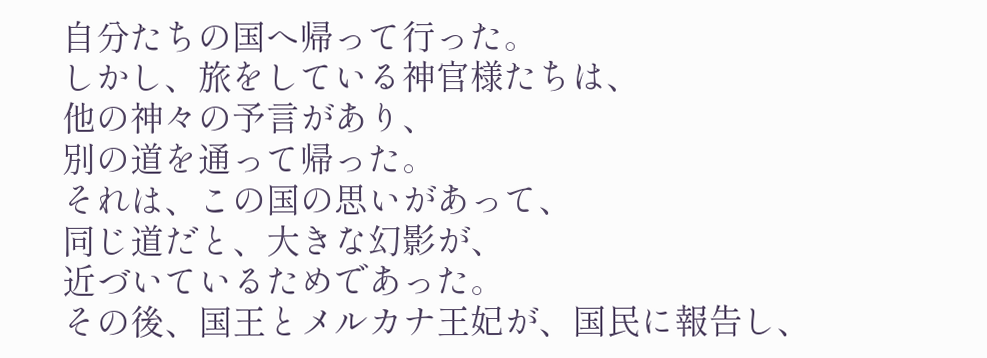自分たちの国へ帰って行った。
しかし、旅をしている神官様たちは、
他の神々の予言があり、
別の道を通って帰った。
それは、この国の思いがあって、
同じ道だと、大きな幻影が、
近づいているためであった。
その後、国王とメルカナ王妃が、国民に報告し、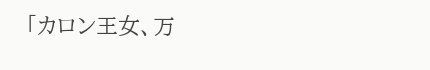「カロン王女、万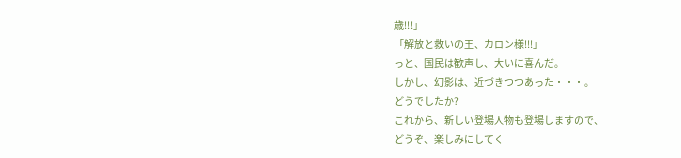歳!!!」
「解放と救いの王、カロン様!!!」
っと、国民は歓声し、大いに喜んだ。
しかし、幻影は、近づきつつあった・・・。
どうでしたか?
これから、新しい登場人物も登場しますので、
どうぞ、楽しみにしてく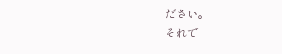ださい。
それで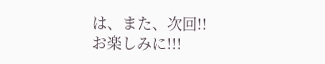は、また、次回!! お楽しみに!!!